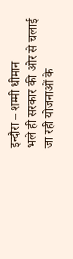इन्दौरा – शम्मी धीमान
भले ही सरकार की ओर से चलाई जा रही योजनाओं के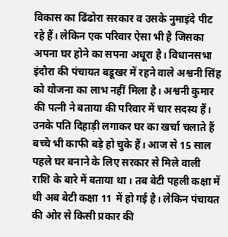विकास का ढिंढोरा सरकार व उसके नुमाइंदे पीट रहे हैं। लेकिन एक परिवार ऐसा भी है जिसका अपना घर होने का सपना अधूरा है। विधानसभा इंदौरा की पंचायत बडूखर में रहने वाले अश्वनी सिंह को योजना का लाभ नहीं मिला है। अश्वनी कुमार की पत्नी ने बताया की परिवार में चार सदस्य हैं।
उनके पति दिहाड़ी लगाकर घर का खर्चा चलाते हैं बच्चे भी काफी बड़े हो चुके हैं। आज से 15 साल पहले घर बनाने के लिए सरकार से मिले वाली राशि के बारे में बताया था। तब बेटी पहली कक्षा में थी अब बेटी कक्षा 11 में हो गई है। लेकिन पंचायत की ओर से किसी प्रकार की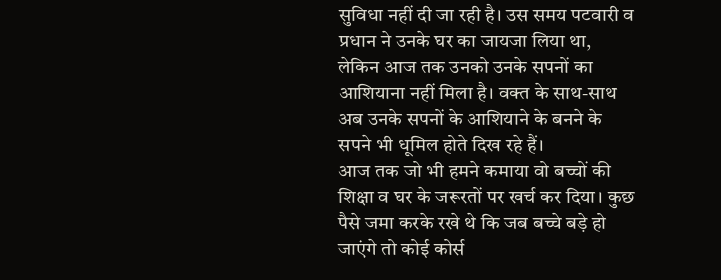सुविधा नहीं दी जा रही है। उस समय पटवारी व प्रधान ने उनके घर का जायजा लिया था, लेकिन आज तक उनको उनके सपनों का आशियाना नहीं मिला है। वक्त के साथ-साथ अब उनके सपनों के आशियाने के बनने के सपने भी धूमिल होते दिख रहे हैं।
आज तक जो भी हमने कमाया वो बच्चों की शिक्षा व घर के जरूरतों पर खर्च कर दिया। कुछ पैसे जमा करके रखे थे कि जब बच्चे बड़े हो जाएंगे तो कोई कोर्स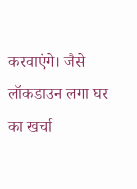करवाएंगे। जैसे लॉकडाउन लगा घर का खर्चा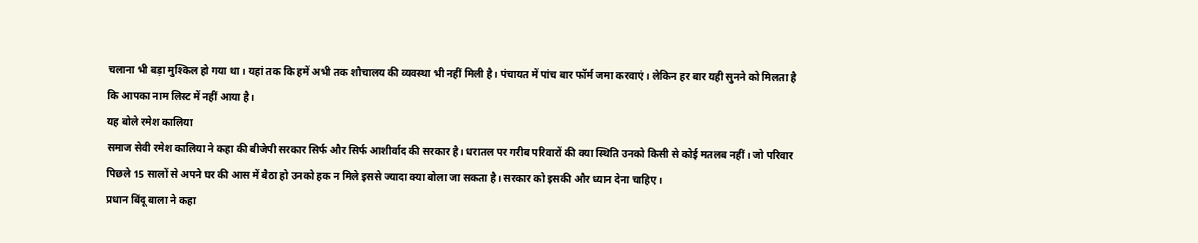चलाना भी बड़ा मुश्किल हो गया था। यहां तक कि हमें अभी तक शौचालय की व्यवस्था भी नहीं मिली है। पंचायत में पांच बार फॉर्म जमा करवाएं। लेकिन हर बार यही सुनने को मिलता है कि आपका नाम लिस्ट में नहीं आया है।
यह बोले रमेश कालिया
समाज सेवी रमेश कालिया ने कहा की बीजेपी सरकार सिर्फ और सिर्फ आशीर्वाद की सरकार है। धरातल पर गरीब परिवारों की क्या स्थिति उनको किसी से कोई मतलब नहीं। जो परिवार पिछले 15 सालों से अपने घर की आस में बैठा हो उनको हक न मिले इससे ज्यादा क्या बोला जा सकता है। सरकार को इसकी और ध्यान देना चाहिए।
प्रधान बिंदू बाला ने कहा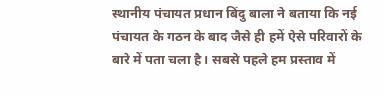स्थानीय पंचायत प्रधान बिंदु बाला ने बताया कि नई पंचायत के गठन के बाद जैसे ही हमें ऐसे परिवारों के बारे में पता चला है। सबसे पहले हम प्रस्ताव में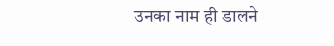उनका नाम ही डालने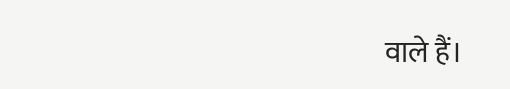वाले हैं।